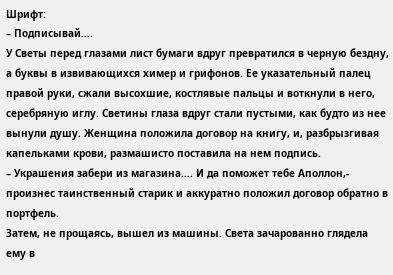Шрифт:
– Подписывай….
У Светы перед глазами лист бумаги вдруг превратился в черную бездну, а буквы в извивающихся химер и грифонов. Ее указательный палец правой руки, сжали высохшие, костлявые пальцы и воткнули в него, серебряную иглу. Светины глаза вдруг стали пустыми, как будто из нее вынули душу. Женщина положила договор на книгу, и, разбрызгивая капельками крови, размашисто поставила на нем подпись.
– Украшения забери из магазина…. И да поможет тебе Аполлон,- произнес таинственный старик и аккуратно положил договор обратно в портфель.
Затем, не прощаясь, вышел из машины. Света зачарованно глядела ему в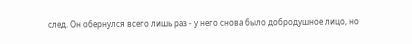след. Он обернулся всего лишь раз - у него снова было добродушное лицо, но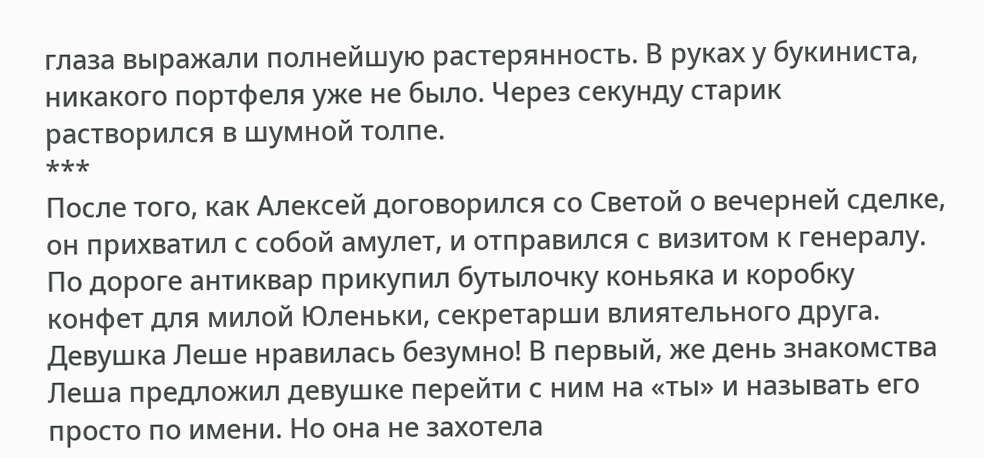глаза выражали полнейшую растерянность. В руках у букиниста, никакого портфеля уже не было. Через секунду старик растворился в шумной толпе.
***
После того, как Алексей договорился со Светой о вечерней сделке, он прихватил с собой амулет, и отправился с визитом к генералу. По дороге антиквар прикупил бутылочку коньяка и коробку конфет для милой Юленьки, секретарши влиятельного друга.
Девушка Леше нравилась безумно! В первый, же день знакомства Леша предложил девушке перейти с ним на «ты» и называть его просто по имени. Но она не захотела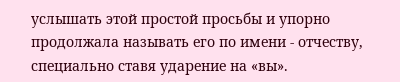услышать этой простой просьбы и упорно продолжала называть его по имени - отчеству, специально ставя ударение на «вы».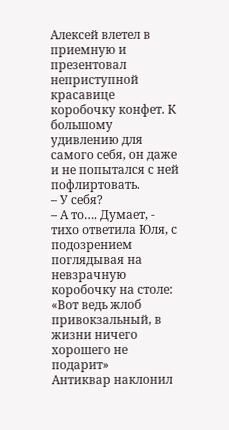Алексей влетел в приемную и презентовал неприступной красавице коробочку конфет. К большому удивлению для самого себя, он даже и не попытался с ней пофлиртовать.
– У себя?
– А то…. Думает, - тихо ответила Юля, с подозрением поглядывая на невзрачную коробочку на столе: «Вот ведь жлоб привокзальный, в жизни ничего хорошего не подарит»
Антиквар наклонил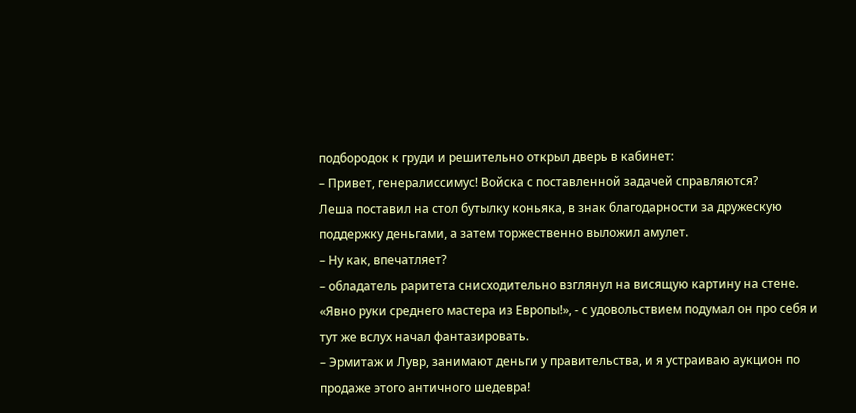подбородок к груди и решительно открыл дверь в кабинет:
– Привет, генералиссимус! Войска с поставленной задачей справляются?
Леша поставил на стол бутылку коньяка, в знак благодарности за дружескую поддержку деньгами, а затем торжественно выложил амулет.
– Ну как, впечатляет?
– обладатель раритета снисходительно взглянул на висящую картину на стене. «Явно руки среднего мастера из Европы!», - с удовольствием подумал он про себя и тут же вслух начал фантазировать.
– Эрмитаж и Лувр, занимают деньги у правительства, и я устраиваю аукцион по продаже этого античного шедевра!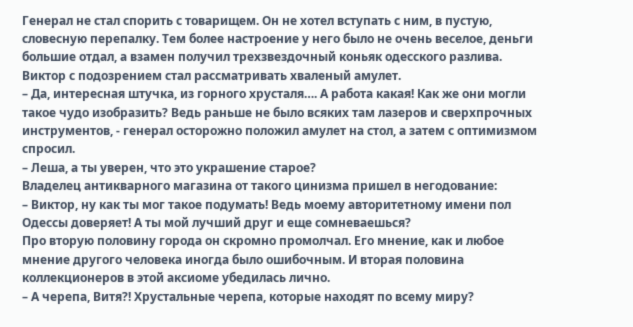Генерал не стал спорить с товарищем. Он не хотел вступать с ним, в пустую, словесную перепалку. Тем более настроение у него было не очень веселое, деньги большие отдал, а взамен получил трехзвездочный коньяк одесского разлива. Виктор с подозрением стал рассматривать хваленый амулет.
– Да, интересная штучка, из горного хрусталя…. А работа какая! Как же они могли такое чудо изобразить? Ведь раньше не было всяких там лазеров и сверхпрочных инструментов, - генерал осторожно положил амулет на стол, а затем с оптимизмом спросил.
– Леша, а ты уверен, что это украшение старое?
Владелец антикварного магазина от такого цинизма пришел в негодование:
– Виктор, ну как ты мог такое подумать! Ведь моему авторитетному имени пол Одессы доверяет! А ты мой лучший друг и еще сомневаешься?
Про вторую половину города он скромно промолчал. Его мнение, как и любое мнение другого человека иногда было ошибочным. И вторая половина коллекционеров в этой аксиоме убедилась лично.
– А черепа, Витя?! Хрустальные черепа, которые находят по всему миру?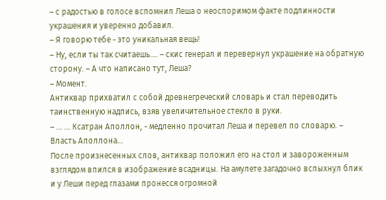– с радостью в голосе вспомнил Леша о неоспоримом факте подлинности украшения и уверенно добавил.
– Я говорю тебе - это уникальная вещь!
– Ну, если ты так считаешь…. – скис генерал и перевернул украшение на обратную сторону. – А что написано тут, Леша?
– Момент.
Антиквар прихватил с собой древнегреческий словарь и стал переводить таинственную надпись, взяв увеличительное стекло в руки.
– … … Ксатран Аполлон, - медленно прочитал Леша и перевел по словарю. – Власть Аполлона…
После произнесенных слов, антиквар положил его на стол и завороженным взглядом впился в изображение всадницы. На амулете загадочно вспыхнул блик и у Леши перед глазами пронесся огромной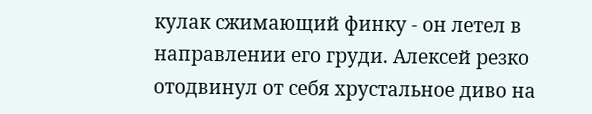кулак сжимающий финку - он летел в направлении его груди. Алексей резко отодвинул от себя хрустальное диво на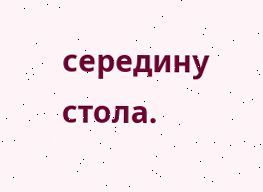середину стола.